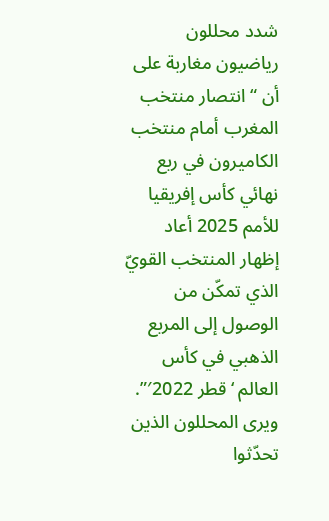شدد محللون رياضيون مغاربة على أن “انتصار منتخب المغرب أمام منتخب الكاميرون في ربع نهائي كأس إفريقيا للأمم 2025 أعاد إظهار المنتخب القويّ الذي تمكّن من الوصول إلى المربع الذهبي في كأس العالم ‘قطر 2022′”.
ويرى المحللون الذين تحدّثوا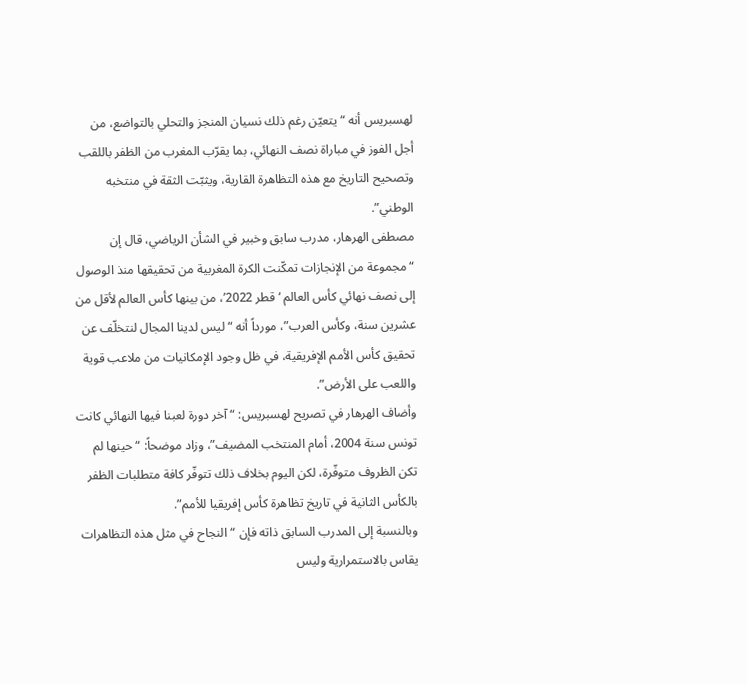لهسبريس أنه “يتعيّن رغم ذلك نسيان المنجز والتحلي بالتواضع، من أجل الفوز في مباراة نصف النهائي، بما يقرّب المغرب من الظفر باللقب وتصحيح التاريخ مع هذه التظاهرة القارية، ويثبّت الثقة في منتخبه الوطني”.
مصطفى الهرهار، مدرب سابق وخبير في الشأن الرياضي، قال إن “مجموعة من الإنجازات تمكّنت الكرة المغربية من تحقيقها منذ الوصول إلى نصف نهائي كأس العالم ‘قطر 2022’، من بينها كأس العالم لأقل من عشرين سنة، وكأس العرب”، مورداً أنه “ليس لدينا المجال لنتخلّف عن تحقيق كأس الأمم الإفريقية، في ظل وجود الإمكانيات من ملاعب قوية واللعب على الأرض”.
وأضاف الهرهار في تصريح لهسبريس: “آخر دورة لعبنا فيها النهائي كانت تونس سنة 2004، أمام المنتخب المضيف”، وزاد موضحاً: “حينها لم تكن الظروف متوفّرة، لكن اليوم بخلاف ذلك تتوفّر كافة متطلبات الظفر بالكأس الثانية في تاريخ تظاهرة كأس إفريقيا للأمم”.
وبالنسبة إلى المدرب السابق ذاته فإن “النجاح في مثل هذه التظاهرات يقاس بالاستمرارية وليس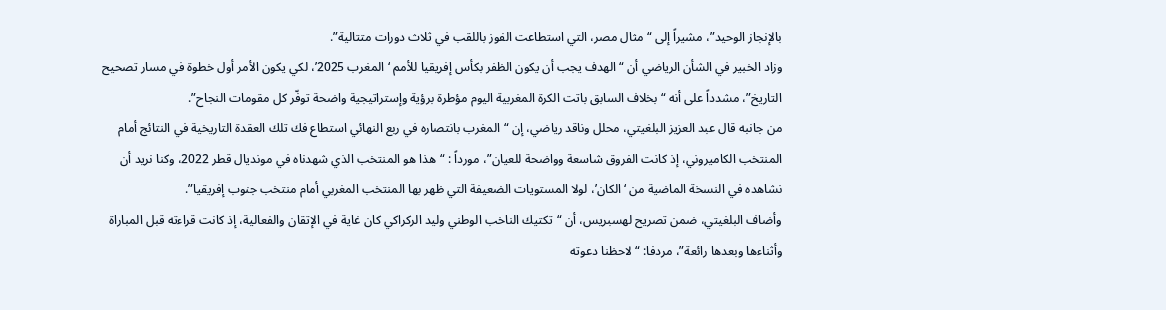بالإنجاز الوحيد”، مشيراً إلى “مثال مصر، التي استطاعت الفوز باللقب في ثلاث دورات متتالية”.
وزاد الخبير في الشأن الرياضي أن “الهدف يجب أن يكون الظفر بكأس إفريقيا للأمم ‘المغرب 2025’، لكي يكون الأمر أول خطوة في مسار تصحيح التاريخ”، مشدداً على أنه “بخلاف السابق باتت الكرة المغربية اليوم مؤطرة برؤية وإستراتيجية واضحة توفّر كل مقومات النجاح”.
من جانبه قال عبد العزيز البلغيتي، محلل وناقد رياضي، إن “المغرب بانتصاره في ربع النهائي استطاع فك تلك العقدة التاريخية في النتائج أمام المنتخب الكاميروني، إذ كانت الفروق شاسعة وواضحة للعيان”، مورداً : “هذا هو المنتخب الذي شهدناه في مونديال قطر 2022، وكنا نريد أن نشاهده في النسخة الماضية من ‘الكان’، لولا المستويات الضعيفة التي ظهر بها المنتخب المغربي أمام منتخب جنوب إفريقيا”.
وأضاف البلغيتي، ضمن تصريح لهسبريس، أن “تكتيك الناخب الوطني وليد الركراكي كان غاية في الإتقان والفعالية، إذ كانت قراءته قبل المباراة وأثناءها وبعدها رائعة”، مردفا: “لاحظنا دعوته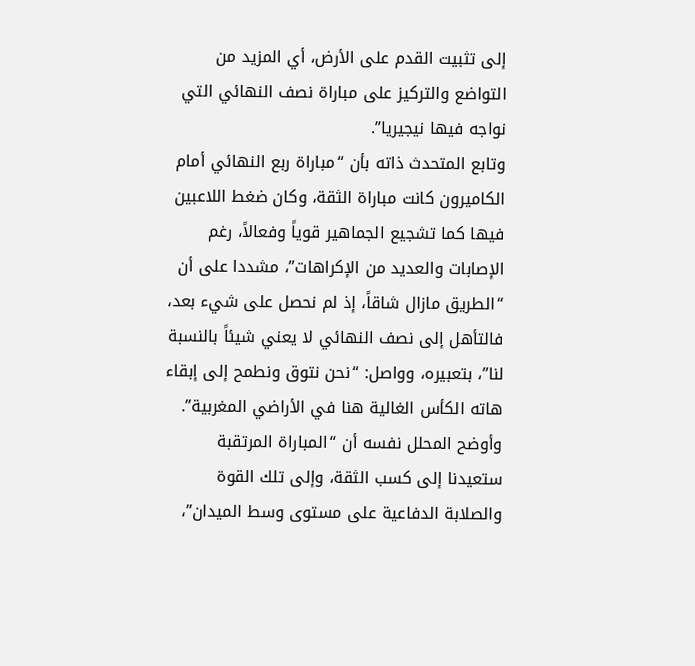إلى تثبيت القدم على الأرض، أي المزيد من التواضع والتركيز على مباراة نصف النهائي التي نواجه فيها نيجيريا”.
وتابع المتحدث ذاته بأن “مباراة ربع النهائي أمام الكاميرون كانت مباراة الثقة، وكان ضغط اللاعبين فيها كما تشجيع الجماهير قوياً وفعالاً، رغم الإصابات والعديد من الإكراهات”، مشددا على أن “الطريق مازال شاقاً، إذ لم نحصل على شيء بعد، فالتأهل إلى نصف النهائي لا يعني شيئاً بالنسبة لنا”، بتعبيره، وواصل: “نحن نتوق ونطمح إلى إبقاء هاته الكأس الغالية هنا في الأراضي المغربية”.
وأوضح المحلل نفسه أن “المباراة المرتقبة ستعيدنا إلى كسب الثقة، وإلى تلك القوة والصلابة الدفاعية على مستوى وسط الميدان”،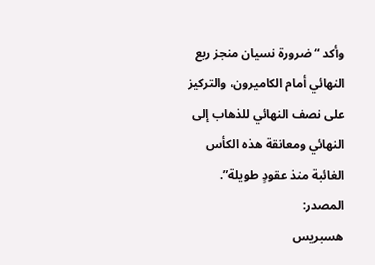وأكد “ضرورة نسيان منجز ربع النهائي أمام الكاميرون، والتركيز على نصف النهائي للذهاب إلى النهائي ومعانقة هذه الكأس الغائبة منذ عقودٍ طويلة”.
المصدر:
هسبريس